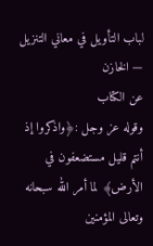لباب التأويل في معاني التنزيل — الخازن
عن الكتاب
وقوله عز وجل :﴿واذكروا إذ أنتم قليل مستضعفون في الأرض﴾ لما أمر الله سبحانه وتعالى المؤمنين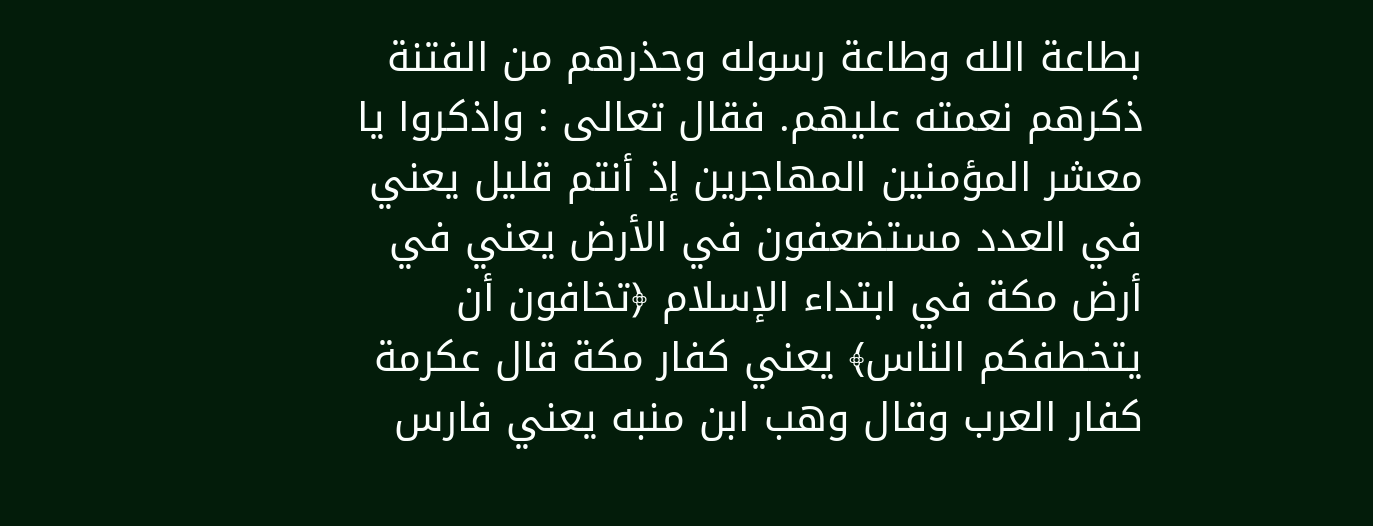بطاعة الله وطاعة رسوله وحذرهم من الفتنة ذكرهم نعمته عليهم. فقال تعالى : واذكروا يا معشر المؤمنين المهاجرين إذ أنتم قليل يعني في العدد مستضعفون في الأرض يعني في أرض مكة في ابتداء الإسلام ﴿تخافون أن يتخطفكم الناس﴾ يعني كفار مكة قال عكرمة كفار العرب وقال وهب ابن منبه يعني فارس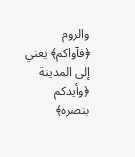والروم ﴿فآواكم﴾ يعني إلى المدينة ﴿وأيدكم بنصره﴾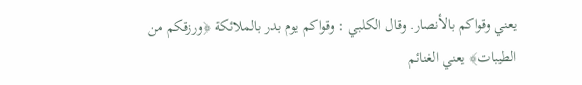يعني وقواكم بالأنصار. وقال الكلبي : وقواكم يوم بدر بالملائكة ﴿ورزقكم من الطيبات﴾ يعني الغنائم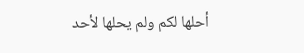أحلها لكم ولم يحلها لأحد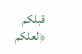قبلكم ﴿لعلكم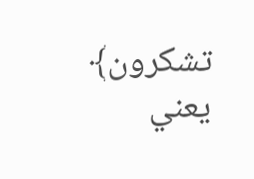تشكرون﴾ يعني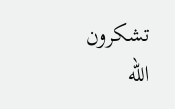تشكرون الله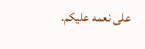على نعمه عليكم.